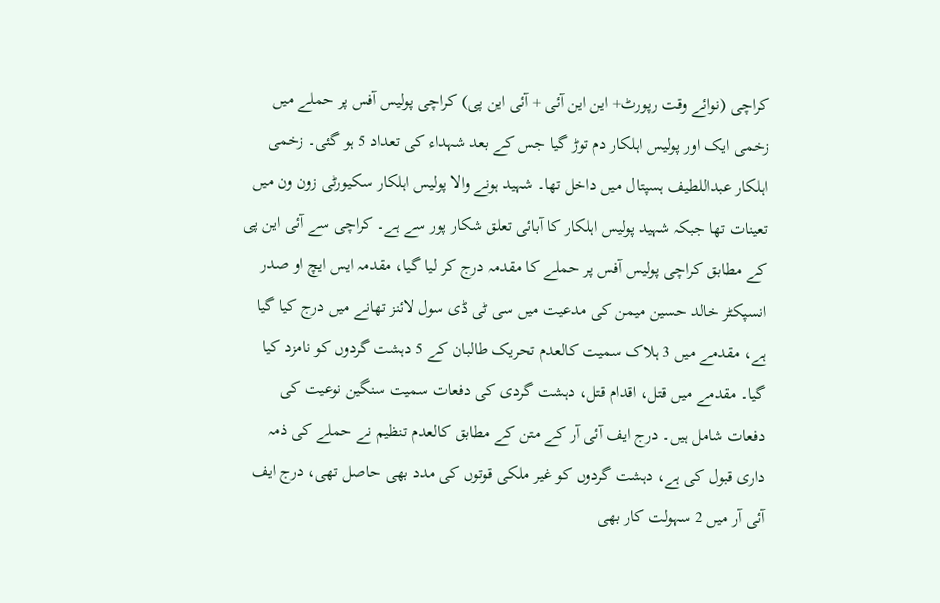کراچی (نوائے وقت رپورٹ+ این این آئی + آئی این پی) کراچی پولیس آفس پر حملے میں زخمی ایک اور پولیس اہلکار دم توڑ گیا جس کے بعد شہداء کی تعداد 5 ہو گئی۔ زخمی اہلکار عبداللطیف ہسپتال میں داخل تھا۔ شہید ہونے والا پولیس اہلکار سکیورٹی زون ون میں تعینات تھا جبکہ شہید پولیس اہلکار کا آبائی تعلق شکار پور سے ہے۔ کراچی سے آئی این پی کے مطابق کراچی پولیس آفس پر حملے کا مقدمہ درج کر لیا گیا، مقدمہ ایس ایچ او صدر انسپکٹر خالد حسین میمن کی مدعیت میں سی ٹی ڈی سول لائنز تھانے میں درج کیا گیا ہے، مقدمے میں 3 ہلاک سمیت کالعدم تحریک طالبان کے 5 دہشت گردوں کو نامزد کیا گیا۔ مقدمے میں قتل، اقدام قتل، دہشت گردی کی دفعات سمیت سنگین نوعیت کی دفعات شامل ہیں۔ درج ایف آئی آر کے متن کے مطابق کالعدم تنظیم نے حملے کی ذمہ داری قبول کی ہے، دہشت گردوں کو غیر ملکی قوتوں کی مدد بھی حاصل تھی، درج ایف آئی آر میں 2 سہولت کار بھی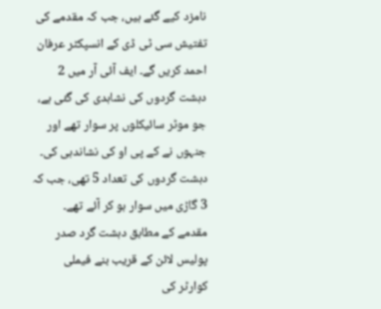نامزد کیے گئے ہیں، جب کہ مقدمے کی تفتیش سی ٹی ڈی کے انسپکٹر عرفان احمد کریں گے۔ ایف آئی آر میں 2 دہشت گردوں کی نشاہدی کی گئی ہے، جو موٹر سائیکلوں پر سوار تھے اور جنہوں نے کے پی او کی نشاندہی کی۔ دہشت گردوں کی تعداد 5 تھی، جب کہ 3 گاڑی میں سوار ہو کر آئے تھے۔ مقدمے کے مطابق دہشت گرد صدر پولیس لائن کے قریب بنے فیملی کوارٹر کی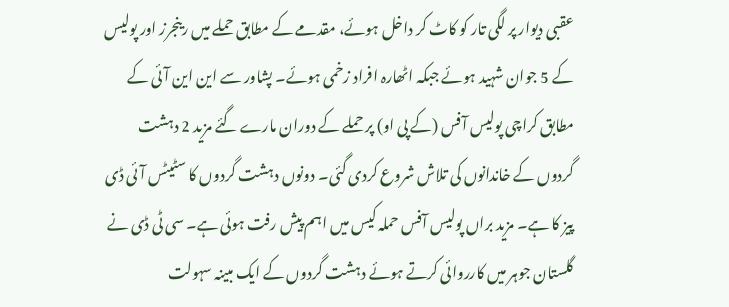عقبی دیوار پر لگی تار کو کاٹ کر داخل ہوئے، مقدمے کے مطابق حملے میں رینجرز اور پولیس کے 5 جوان شہید ہوئے جبکہ اٹھارہ افراد زخمی ہوئے۔ پشاور سے این این آئی کے مطابق کراچی پولیس آفس (کے پی او) پر حملے کے دوران مارے گئے مزید 2 دہشت گردوں کے خاندانوں کی تلاش شروع کردی گئی۔ دونوں دہشت گردوں کا سٹیٹس آئی ڈی پیز کا ہے۔ مزید براں پولیس آفس حملہ کیس میں اہم پیش رفت ہوئی ہے۔ سی ٹی ڈی نے گلستان جوہر میں کارروائی کرتے ہوئے دہشت گردوں کے ایک مبینہ سہولت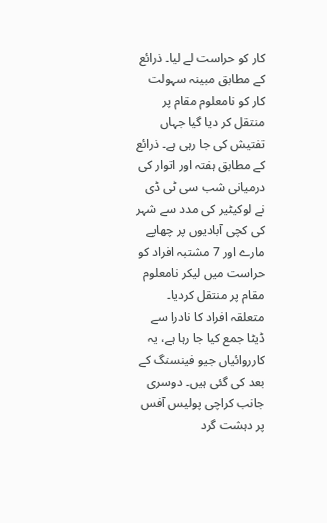کار کو حراست لے لیا۔ ذرائع کے مطابق مبینہ سہولت کار کو نامعلوم مقام پر منتقل کر دیا گیا جہاں تفتیش کی جا رہی ہے۔ ذرائع کے مطابق ہفتہ اور اتوار کی درمیانی شب سی ٹی ڈی نے لوکیٹیر کی مدد سے شہر کی کچی آبادیوں پر چھاپے مارے اور 7 مشتبہ افراد کو حراست میں لیکر نامعلوم مقام پر منتقل کردیا۔ متعلقہ افراد کا نادرا سے ڈیٹا جمع کیا جا رہا ہے، یہ کارروائیاں جیو فینسنگ کے بعد کی گئی ہیں۔ دوسری جانب کراچی پولیس آفس پر دہشت گرد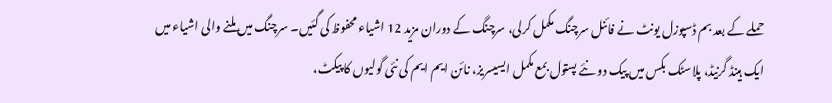حملے کے بعد بم ڈسپوزل یونٹ نے فائنل سرچنگ مکمل کرلی، سرچنگ کے دوران مزید 12 اشیاء محفوظ کی گئیں۔ سرچنگ میں ملنے والی اشیاء میں ایک ہینڈ گرنیڈ، پلاسٹک بکس میں پیک دو نئے پستول بمع مکمل ایسیسریز، نائن ایم ایم کی نئی گولیوں کا پیکٹ،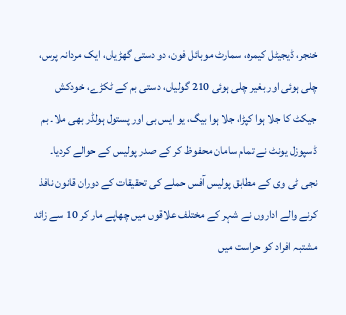خنجر، ڈیجیٹل کیمرہ، سمارٹ موبائل فون، دو دستی گھڑیاں، ایک مردانہ پرس، چلی ہوئی اور بغیر چلی ہوئی 210 گولیاں، دستی بم کے ٹکڑے، خودکش جیکٹ کا جلا ہوا کپڑا، جلا ہوا بیگ، یو ایس بی اور پستول ہولڈر بھی ملا۔ بم ڈسپوزل یونٹ نے تمام سامان محفوظ کر کے صدر پولیس کے حوالے کردیا۔ نجی ٹی وی کے مطابق پولیس آفس حملے کی تحقیقات کے دوران قانون نافذ کرنے والے اداروں نے شہر کے مختلف علاقوں میں چھاپے مار کر 10 سے زائد مشتبہ افراد کو حراست میں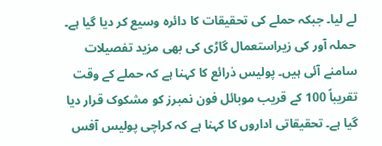لے لیا۔ جبکہ حملے کی تحقیقات کا دائرہ وسیع کر دیا گیا ہے۔ حملہ آور کی زیراستعمال گاڑی کی بھی مزید تفصیلات سامنے آئی ہیں۔ پولیس ذرائع کا کہنا ہے کہ حملے کے وقت تقریباً 100 کے قریب موبائل فون نمبرز کو مشکوک قرار دیا گیا ہے۔ تحقیقاتی اداروں کا کہنا ہے کہ کراچی پولیس آفس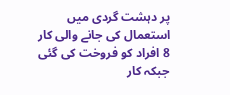پر دہشت گردی میں استعمال کی جانے والی کار 8 افراد کو فروخت کی گئی جبکہ کار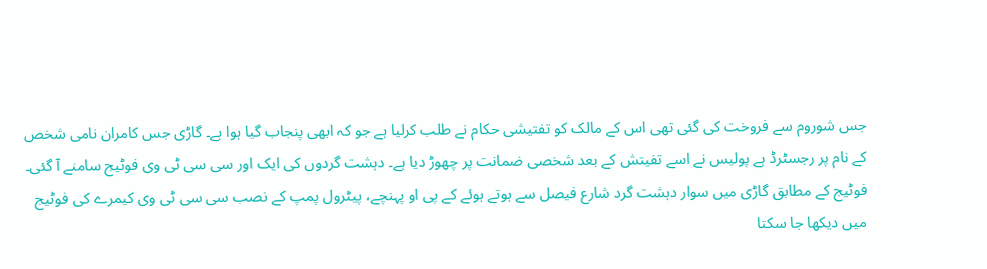جس شوروم سے فروخت کی گئی تھی اس کے مالک کو تفتیشی حکام نے طلب کرلیا ہے جو کہ ابھی پنجاب گیا ہوا ہے۔ گاڑی جس کامران نامی شخص کے نام پر رجسٹرڈ ہے پولیس نے اسے تفیتش کے بعد شخصی ضمانت پر چھوڑ دیا ہے۔ دہشت گردوں کی ایک اور سی سی ٹی وی فوٹیج سامنے آ گئی۔ فوٹیج کے مطابق گاڑی میں سوار دہشت گرد شارع فیصل سے ہوتے ہوئے کے پی او پہنچے، پیٹرول پمپ کے نصب سی سی ٹی وی کیمرے کی فوٹیج میں دیکھا جا سکتا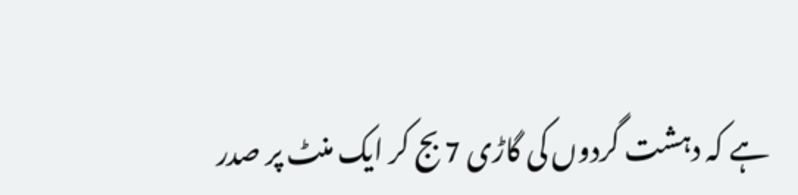ہے کہ دہشت گردوں کی گاڑی 7 بج کر ایک منٹ پر صدر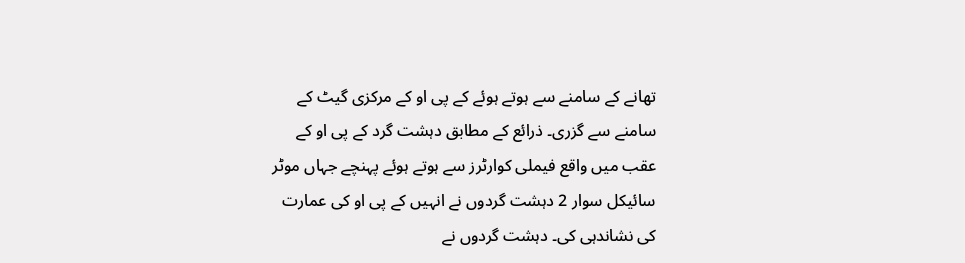تھانے کے سامنے سے ہوتے ہوئے کے پی او کے مرکزی گیٹ کے سامنے سے گزری۔ ذرائع کے مطابق دہشت گرد کے پی او کے عقب میں واقع فیملی کوارٹرز سے ہوتے ہوئے پہنچے جہاں موٹر سائیکل سوار 2 دہشت گردوں نے انہیں کے پی او کی عمارت کی نشاندہی کی۔ دہشت گردوں نے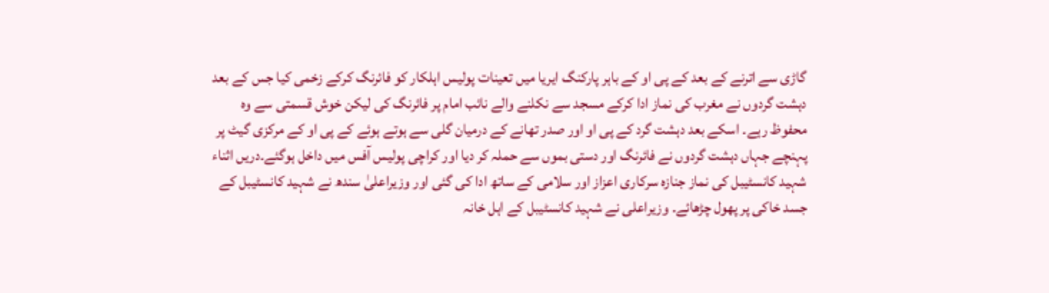گاڑی سے اترنے کے بعد کے پی او کے باہر پارکنگ ایریا میں تعینات پولیس اہلکار کو فائرنگ کرکے زخمی کیا جس کے بعد دہشت گردوں نے مغرب کی نماز ادا کرکے مسجد سے نکلنے والے نائب امام پر فائرنگ کی لیکن خوش قسمتی سے وہ محفوظ رہے۔ اسکے بعد دہشت گرد کے پی او اور صدر تھانے کے درمیان گلی سے ہوتے ہوئے کے پی او کے مرکزی گیٹ پر پہنچے جہاں دہشت گردوں نے فائرنگ اور دستی بموں سے حملہ کر دیا اور کراچی پولیس آفس میں داخل ہوگئے۔دریں اثناء شہید کانسٹیبل کی نماز جنازہ سرکاری اعزاز اور سلامی کے ساتھ ادا کی گئی اور وزیراعلیٰ سندھ نے شہید کانسٹیبل کے جسد خاکی پر پھول چڑھائے۔ وزیراعلی نے شہید کانسٹیبل کے اہل خانہ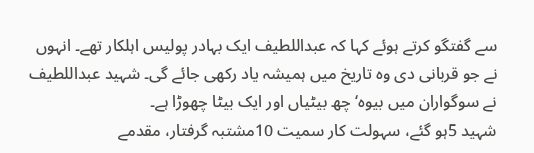سے گفتگو کرتے ہوئے کہا کہ عبداللطیف ایک بہادر پولیس اہلکار تھے۔ انہوں نے جو قربانی دی وہ تاریخ میں ہمیشہ یاد رکھی جائے گی۔ شہید عبداللطیف نے سوگواران میں بیوہ‘ چھ بیٹیاں اور ایک بیٹا چھوڑا ہے۔
شہید 5ہو گئے، سہولت کار سمیت 10مشتبہ گرفتار، مقدمے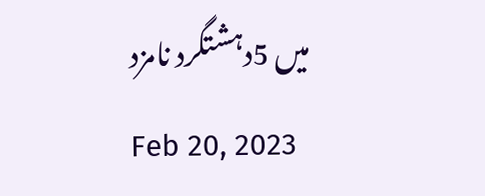میں 5دہشتگرد نامزد
Feb 20, 2023